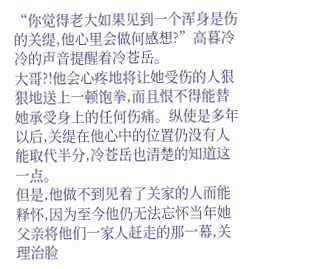“你觉得老大如果见到一个浑身是伤的关缇,他心里会做何感想?”高暮冷冷的声音提醒着冷苍岳。
大哥?!他会心疼地将让她受伤的人狠狠地送上一顿饱拳,而且恨不得能替她承受身上的任何伤痛。纵使是多年以后,关缇在他心中的位置仍没有人能取代半分,冷苍岳也清楚的知道这一点。
但是,他做不到见着了关家的人而能释怀,因为至今他仍无法忘怀当年她父亲将他们一家人赶走的那一幕,关理治脸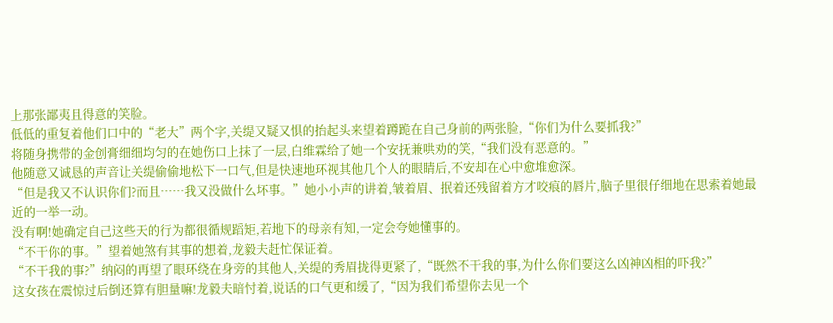上那张鄙夷且得意的笑脸。
低低的重复着他们口中的“老大”两个字,关缇又疑又惧的抬起头来望着蹲跪在自己身前的两张脸,“你们为什么要抓我?”
将随身携带的金创膏细细均匀的在她伤口上抹了一层,白维霖给了她一个安抚兼哄劝的笑,“我们没有恶意的。”
他随意又诚恳的声音让关缇偷偷地松下一口气,但是快速地环视其他几个人的眼睛后,不安却在心中愈堆愈深。
“但是我又不认识你们?而且……我又没做什么坏事。”她小小声的讲着,皱着眉、抿着还残留着方才咬痕的唇片,脑子里很仔细地在思索着她最近的一举一动。
没有啊!她确定自己这些天的行为都很循规蹈矩,若地下的母亲有知,一定会夸她懂事的。
“不干你的事。”望着她煞有其事的想着,龙毅夫赶忙保证着。
“不干我的事?”纳闷的再望了眼环绕在身旁的其他人,关缇的秀眉拢得更紧了,“既然不干我的事,为什么你们要这么凶神凶相的吓我?”
这女孩在震惊过后倒还算有胆量嘛!龙毅夫暗忖着,说话的口气更和缓了,“因为我们希望你去见一个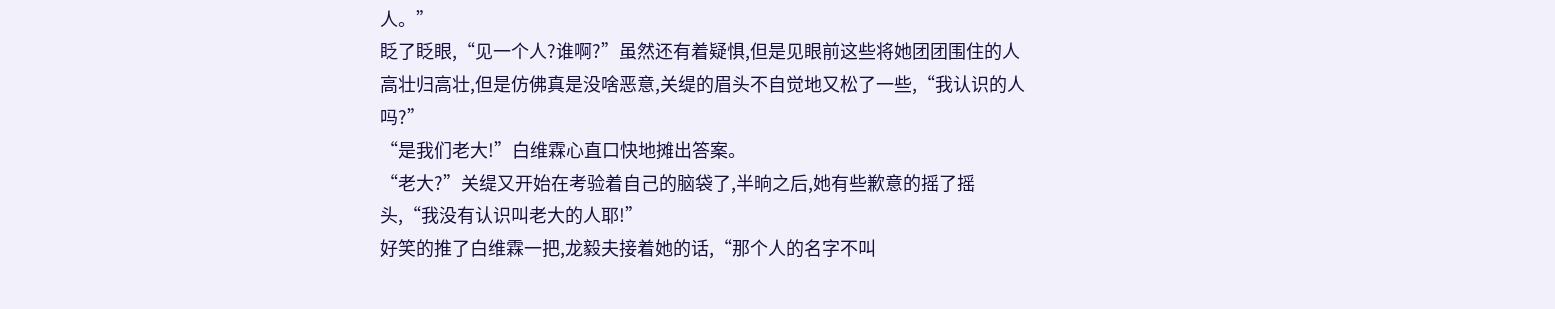人。”
眨了眨眼,“见一个人?谁啊?”虽然还有着疑惧,但是见眼前这些将她团团围住的人高壮归高壮,但是仿佛真是没啥恶意,关缇的眉头不自觉地又松了一些,“我认识的人吗?”
“是我们老大!”白维霖心直口快地摊出答案。
“老大?”关缇又开始在考验着自己的脑袋了,半晌之后,她有些歉意的摇了摇头,“我没有认识叫老大的人耶!”
好笑的推了白维霖一把,龙毅夫接着她的话,“那个人的名字不叫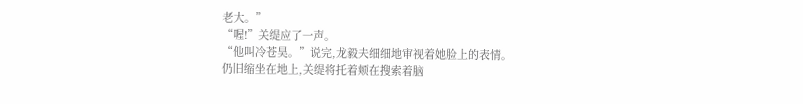老大。”
“喔!”关缇应了一声。
“他叫冷苍昊。”说完,龙毅夫细细地审视着她脸上的表情。
仍旧缩坐在地上,关缇将托着颊在搜索着脑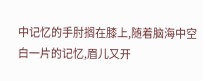中记忆的手肘搁在膝上,随着脑海中空白一片的记忆,眉儿又开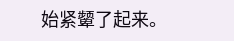始紧颦了起来。